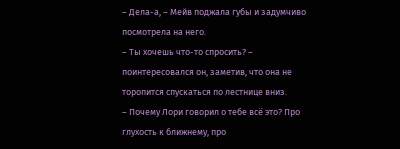– Дела-а, – Мейв поджала губы и задумчиво посмотрела на него.
– Ты хочешь что-то спросить? – поинтересовался он, заметив, что она не торопится спускаться по лестнице вниз.
– Почему Лори говорил о тебе всё это? Про глухость к ближнему, про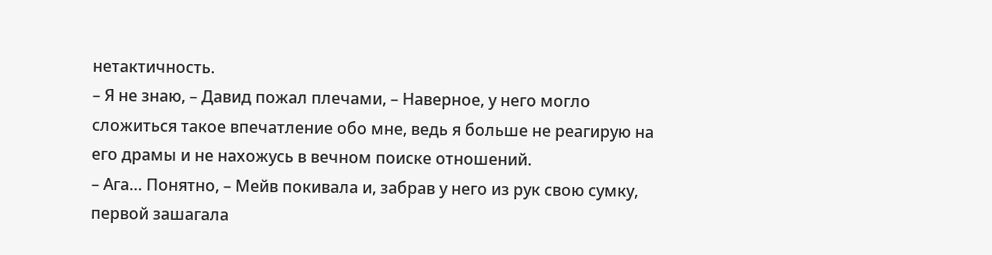нетактичность.
– Я не знаю, – Давид пожал плечами, – Наверное, у него могло сложиться такое впечатление обо мне, ведь я больше не реагирую на его драмы и не нахожусь в вечном поиске отношений.
– Ага… Понятно, – Мейв покивала и, забрав у него из рук свою сумку, первой зашагала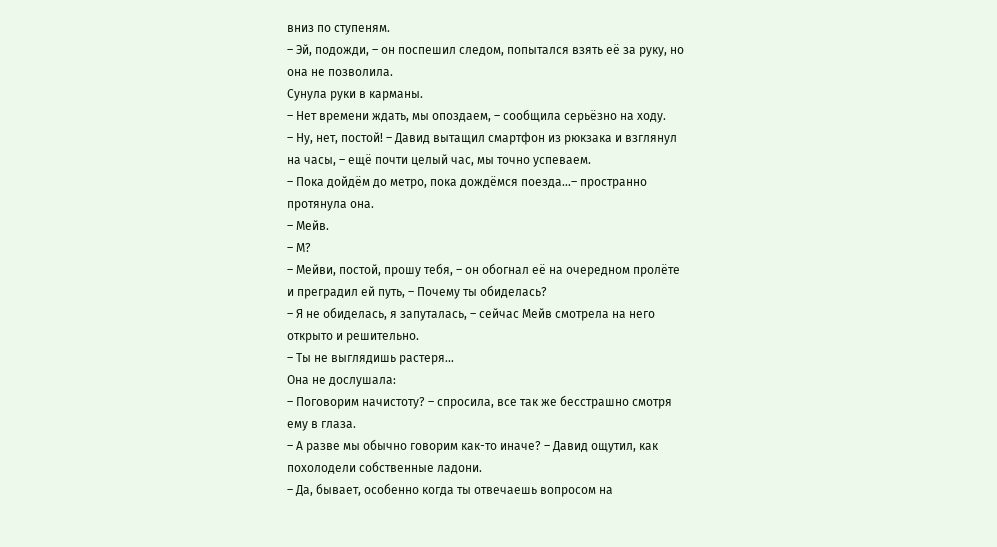вниз по ступеням.
– Эй, подожди, – он поспешил следом, попытался взять её за руку, но она не позволила.
Сунула руки в карманы.
– Нет времени ждать, мы опоздаем, – сообщила серьёзно на ходу.
– Ну, нет, постой! – Давид вытащил смартфон из рюкзака и взглянул на часы, – ещё почти целый час, мы точно успеваем.
– Пока дойдём до метро, пока дождёмся поезда…– пространно протянула она.
– Мейв.
– М?
– Мейви, постой, прошу тебя, – он обогнал её на очередном пролёте и преградил ей путь, – Почему ты обиделась?
– Я не обиделась, я запуталась, – сейчас Мейв смотрела на него открыто и решительно.
– Ты не выглядишь растеря…
Она не дослушала:
– Поговорим начистоту? – спросила, все так же бесстрашно смотря ему в глаза.
– А разве мы обычно говорим как-то иначе? – Давид ощутил, как похолодели собственные ладони.
– Да, бывает, особенно когда ты отвечаешь вопросом на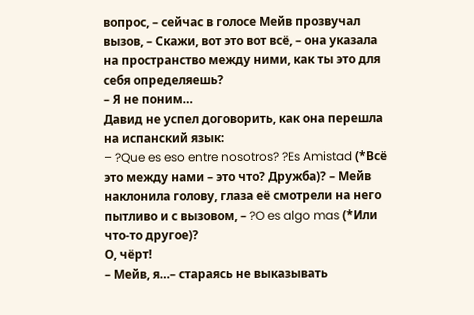вопрос, – сейчас в голосе Мейв прозвучал вызов, – Скажи, вот это вот всё, – она указала на пространство между ними, как ты это для себя определяешь?
– Я не поним…
Давид не успел договорить, как она перешла на испанский язык:
– ?Que es eso entre nosotros? ?Es Amistad (*Всё это между нами – это что? Дружба)? – Мейв наклонила голову, глаза её смотрели на него пытливо и с вызовом, – ?O es algo mas (*Или что-то другое)?
О, чёрт!
– Мейв, я…– стараясь не выказывать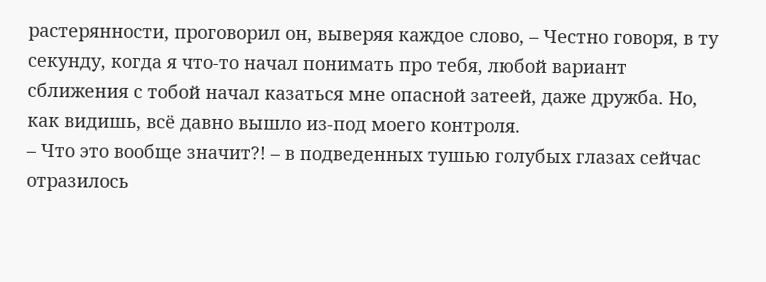растерянности, проговорил он, выверяя каждое слово, – Честно говоря, в ту секунду, когда я что-то начал понимать про тебя, любой вариант сближения с тобой начал казаться мне опасной затеей, даже дружба. Но, как видишь, всё давно вышло из-под моего контроля.
– Что это вообще значит?! – в подведенных тушью голубых глазах сейчас отразилось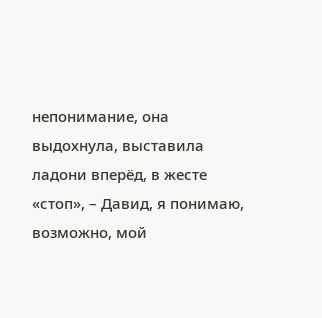непонимание, она выдохнула, выставила ладони вперёд, в жесте «стоп», – Давид, я понимаю, возможно, мой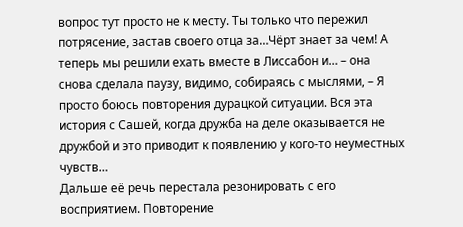вопрос тут просто не к месту. Ты только что пережил потрясение, застав своего отца за…Чёрт знает за чем! А теперь мы решили ехать вместе в Лиссабон и… – она снова сделала паузу, видимо, собираясь с мыслями, – Я просто боюсь повторения дурацкой ситуации. Вся эта история с Сашей, когда дружба на деле оказывается не дружбой и это приводит к появлению у кого-то неуместных чувств…
Дальше её речь перестала резонировать с его восприятием. Повторение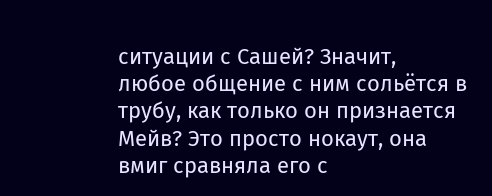ситуации с Сашей? Значит, любое общение с ним сольётся в трубу, как только он признается Мейв? Это просто нокаут, она вмиг сравняла его с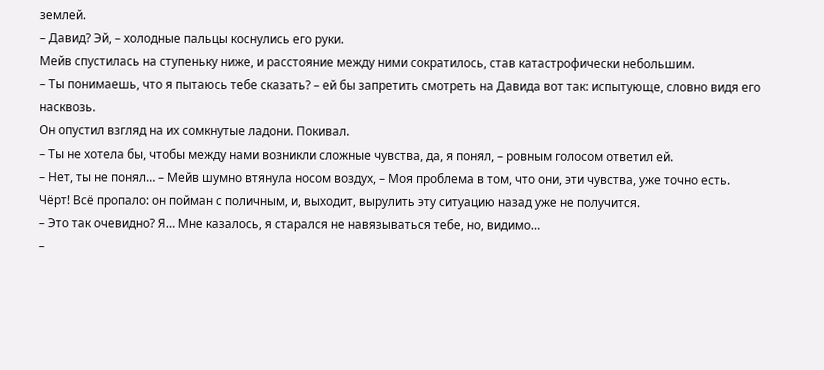землей.
– Давид? Эй, – холодные пальцы коснулись его руки.
Мейв спустилась на ступеньку ниже, и расстояние между ними сократилось, став катастрофически небольшим.
– Ты понимаешь, что я пытаюсь тебе сказать? – ей бы запретить смотреть на Давида вот так: испытующе, словно видя его насквозь.
Он опустил взгляд на их сомкнутые ладони. Покивал.
– Ты не хотела бы, чтобы между нами возникли сложные чувства, да, я понял, – ровным голосом ответил ей.
– Нет, ты не понял… – Мейв шумно втянула носом воздух, – Моя проблема в том, что они, эти чувства, уже точно есть.
Чёрт! Всё пропало: он пойман с поличным, и, выходит, вырулить эту ситуацию назад уже не получится.
– Это так очевидно? Я… Мне казалось, я старался не навязываться тебе, но, видимо…
–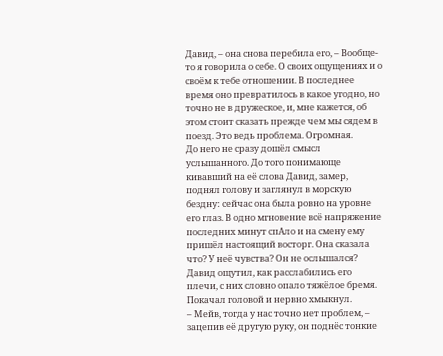Давид, – она снова перебила его, – Вообще-то я говорила о себе. О своих ощущениях и о своём к тебе отношении. В последнее время оно превратилось в какое угодно, но точно не в дружеское, и, мне кажется, об этом стоит сказать прежде чем мы сядем в поезд. Это ведь проблема. Огромная.
До него не сразу дошёл смысл услышанного. До того понимающе кивавший на её слова Давид, замер, поднял голову и заглянул в морскую бездну: сейчас она была ровно на уровне его глаз. В одно мгновение всё напряжение последних минут спАло и на смену ему пришёл настоящий восторг. Она сказала что? У неё чувства? Он не ослышался? Давид ощутил, как расслабились его плечи, с них словно опало тяжёлое бремя. Покачал головой и нервно хмыкнул.
– Мейв, тогда у нас точно нет проблем, – зацепив её другую руку, он поднёс тонкие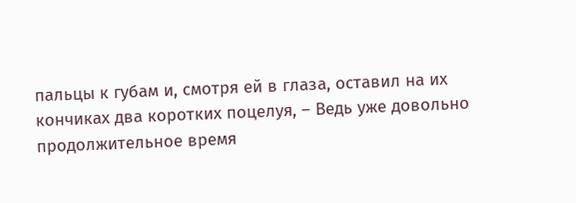пальцы к губам и, смотря ей в глаза, оставил на их кончиках два коротких поцелуя, – Ведь уже довольно продолжительное время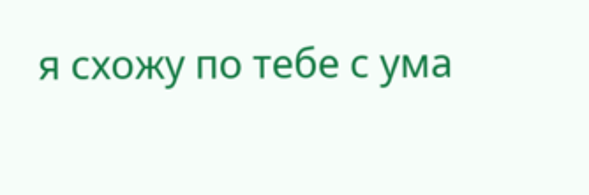я схожу по тебе с ума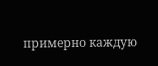примерно каждую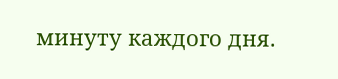минуту каждого дня.